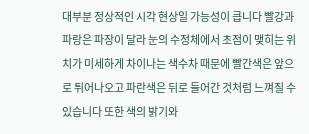대부분 정상적인 시각 현상일 가능성이 큽니다 빨강과 파랑은 파장이 달라 눈의 수정체에서 초점이 맺히는 위치가 미세하게 차이나는 색수차 때문에 빨간색은 앞으로 튀어나오고 파란색은 뒤로 들어간 것처럼 느껴질 수 있습니다 또한 색의 밝기와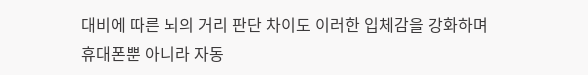대비에 따른 뇌의 거리 판단 차이도 이러한 입체감을 강화하며 휴대폰뿐 아니라 자동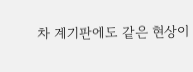차 계기판에도 같은 현상이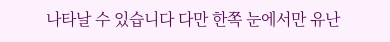나타날 수 있습니다 다만 한쪽 눈에서만 유난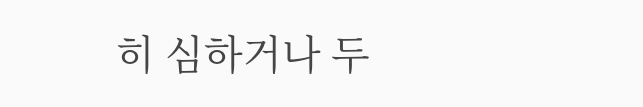히 심하거나 두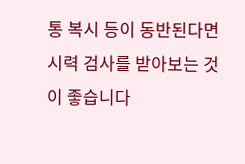통 복시 등이 동반된다면 시력 검사를 받아보는 것이 좋습니다